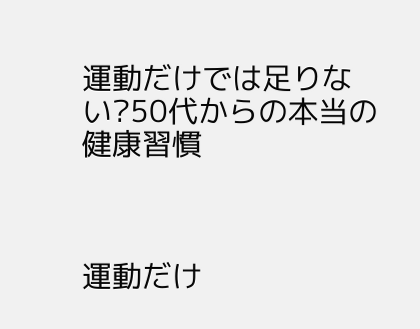運動だけでは足りない?50代からの本当の健康習慣



運動だけ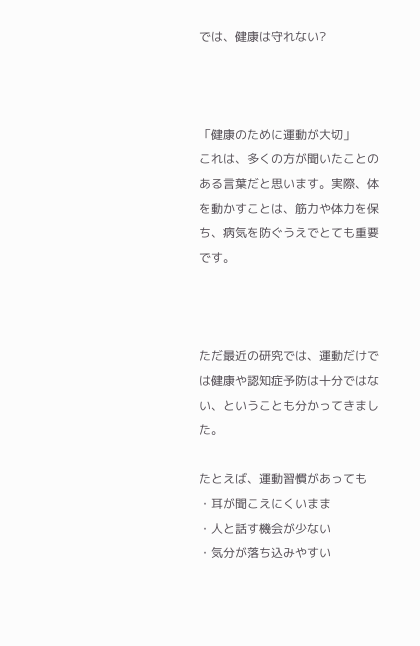では、健康は守れない?



「健康のために運動が大切」
これは、多くの方が聞いたことのある言葉だと思います。実際、体を動かすことは、筋力や体力を保ち、病気を防ぐうえでとても重要です。



ただ最近の研究では、運動だけでは健康や認知症予防は十分ではない、ということも分かってきました。

たとえば、運動習慣があっても
・耳が聞こえにくいまま
・人と話す機会が少ない
・気分が落ち込みやすい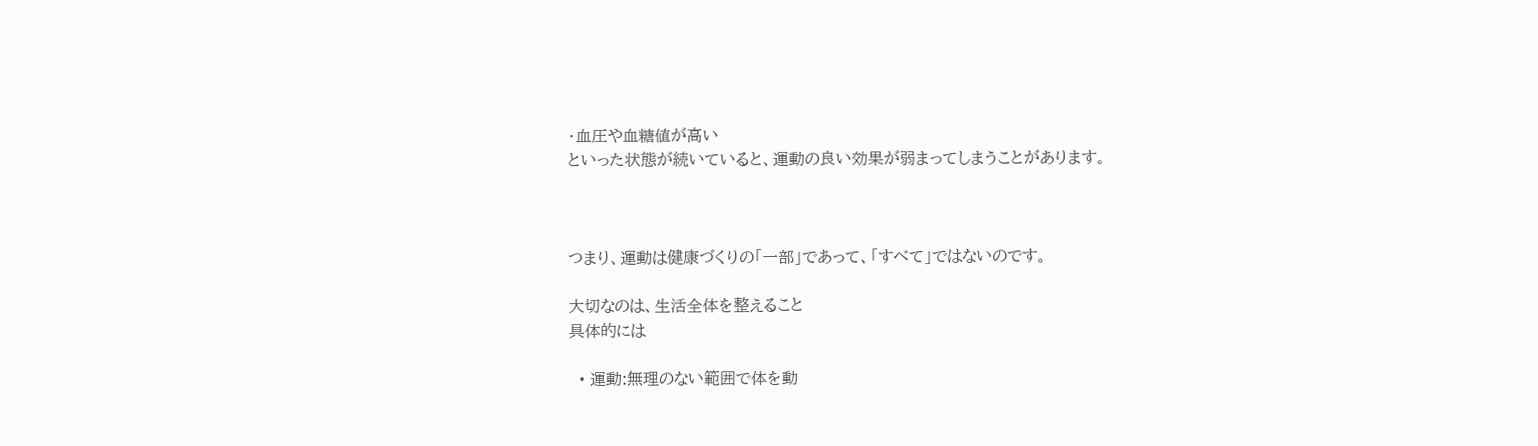・血圧や血糖値が高い
といった状態が続いていると、運動の良い効果が弱まってしまうことがあります。



つまり、運動は健康づくりの「一部」であって、「すべて」ではないのです。

大切なのは、生活全体を整えること
具体的には

  • 運動:無理のない範囲で体を動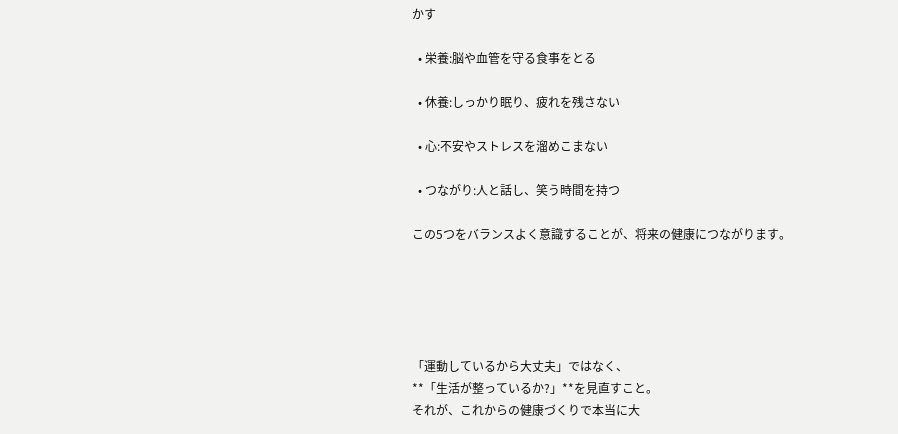かす

  • 栄養:脳や血管を守る食事をとる

  • 休養:しっかり眠り、疲れを残さない

  • 心:不安やストレスを溜めこまない

  • つながり:人と話し、笑う時間を持つ

この5つをバランスよく意識することが、将来の健康につながります。





「運動しているから大丈夫」ではなく、
**「生活が整っているか?」**を見直すこと。
それが、これからの健康づくりで本当に大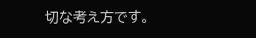切な考え方です。